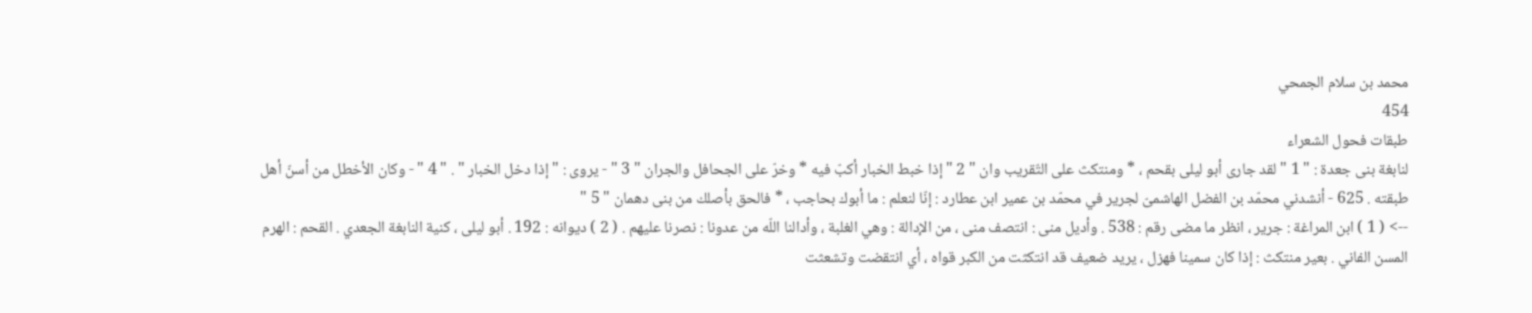محمد بن سلام الجمحي
454
طبقات فحول الشعراء
لنابغة بنى جعدة : " 1 " لقد جارى أبو ليلى بقحم ، * ومنتكث على التّقريب وان " 2 " إذا خبط الخبار أكبّ فيه * وخرّ على الجحافل والجران " 3 " - يروى : " إذا دخل الخبار " . " 4 " - وكان الأخطل من أسنّ أهل طبقته . 625 - أنشدني محمّد بن الفضل الهاشمىّ لجرير في محمّد بن عمير ابن عطارد : إنّا لنعلم : ما أبوك بحاجب ، * فالحق بأصلك من بنى دهمان " 5 "
--> ( 1 ) ابن المراغة : جرير ، انظر ما مضى رقم : 538 . وأديل منى : انتصف منى ، من الإدالة : وهي الغلبة ، وأدالنا اللّه من عدونا : نصرنا عليهم . ( 2 ) ديوانه : 192 . أبو ليلى ، كنية النابغة الجعدي . القحم : الهرم المسن الفاني . بعير منتكث : إذا كان سمينا فهزل ، يريد ضعيف قد انتكثت من الكبر قواه ، أي انتقضت وتشعثت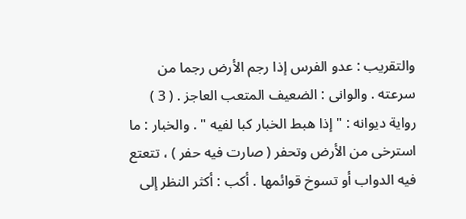والتقريب : عدو الفرس إذا رجم الأرض رجما من سرعته . والوانى : الضعيف المتعب العاجز . ( 3 ) رواية ديوانه : " إذا هبط الخبار كبا لفيه " . والخبار : ما استرخى من الأرض وتحفر ( صارت فيه حفر ) ، تتعتع فيه الدواب أو تسوخ قوائمها . أكب : أكثر النظر إلى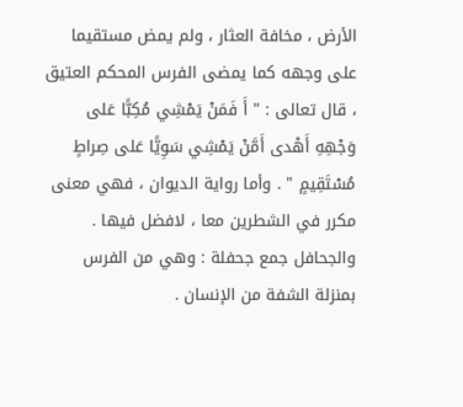الأرض ، مخافة العثار ، ولم يمض مستقيما على وجهه كما يمضى الفرس المحكم العتيق ، قال تعالى : " أَ فَمَنْ يَمْشِي مُكِبًّا عَلى وَجْهِهِ أَهْدى أَمَّنْ يَمْشِي سَوِيًّا عَلى صِراطٍ مُسْتَقِيمٍ " . وأما رواية الديوان ، فهي معنى مكرر في الشطرين معا ، لافضل فيها . والجحافل جمع جحفلة : وهي من الفرس بمنزلة الشفة من الإنسان .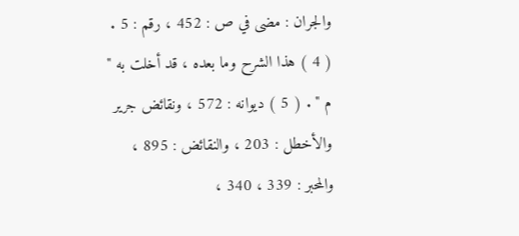والجران : مضى في ص : 452 ، رقم : 5 . ( 4 ) هذا الشرح وما بعده ، قد أخلت به " م " . ( 5 ) ديوانه : 572 ، ونقائض جرير والأخطل : 203 ، والنقائض : 895 ، والمحبر : 339 ، 340 ،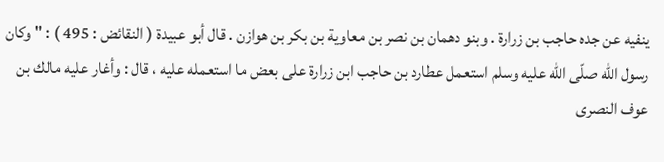ينفيه عن جده حاجب بن زرارة . وبنو دهمان بن نصر بن معاوية بن بكر بن هوازن . قال أبو عبيدة ( النقائض : 495 ) : " وكان رسول اللّه صلّى اللّه عليه وسلم استعمل عطارد بن حاجب ابن زرارة على بعض ما استعمله عليه ، قال : وأغار عليه مالك بن عوف النصرى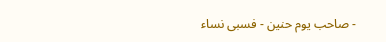- صاحب يوم حنين - فسبى نساء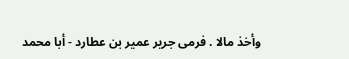وأخذ مالا . فرمى جرير عمير بن عطارد - أبا محمد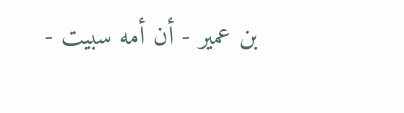بن عمير - أن أمه سبيت -